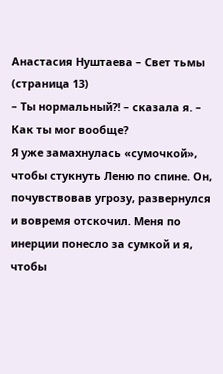Анастасия Нуштаева – Свет тьмы (страница 13)
– Ты нормальный?! – сказала я. – Как ты мог вообще?
Я уже замахнулась «сумочкой», чтобы стукнуть Леню по спине. Он, почувствовав угрозу, развернулся и вовремя отскочил. Меня по инерции понесло за сумкой и я, чтобы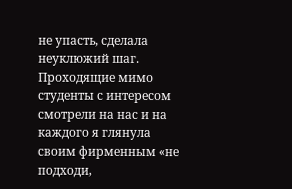не упасть, сделала неуклюжий шаг.
Проходящие мимо студенты с интересом смотрели на нас и на каждого я глянула своим фирменным «не подходи,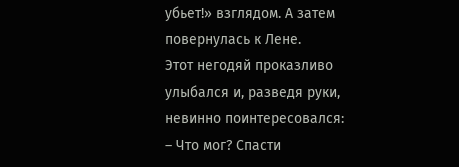убьет!» взглядом. А затем повернулась к Лене.
Этот негодяй проказливо улыбался и, разведя руки, невинно поинтересовался:
– Что мог? Спасти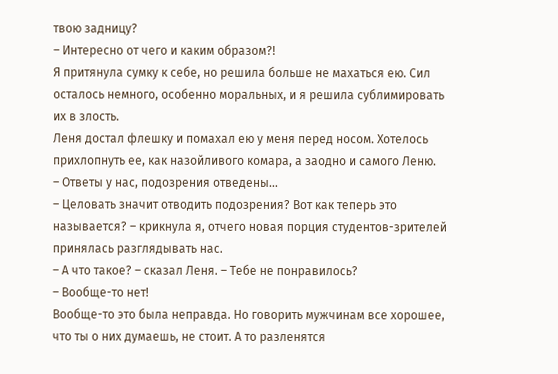твою задницу?
– Интересно от чего и каким образом?!
Я притянула сумку к себе, но решила больше не махаться ею. Сил осталось немного, особенно моральных, и я решила сублимировать их в злость.
Леня достал флешку и помахал ею у меня перед носом. Хотелось прихлопнуть ее, как назойливого комара, а заодно и самого Леню.
– Ответы у нас, подозрения отведены…
– Целовать значит отводить подозрения? Вот как теперь это называется? – крикнула я, отчего новая порция студентов-зрителей принялась разглядывать нас.
– А что такое? – сказал Леня. – Тебе не понравилось?
– Вообще-то нет!
Вообще-то это была неправда. Но говорить мужчинам все хорошее, что ты о них думаешь, не стоит. А то разленятся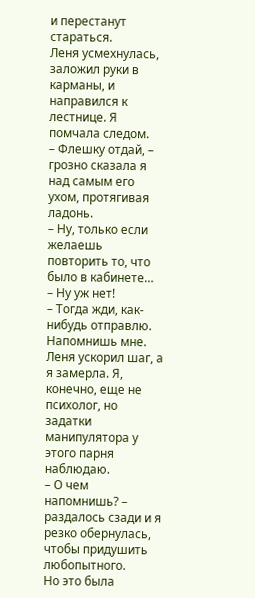и перестанут стараться.
Леня усмехнулась, заложил руки в карманы, и направился к лестнице. Я помчала следом.
– Флешку отдай, – грозно сказала я над самым его ухом, протягивая ладонь.
– Ну, только если желаешь повторить то, что было в кабинете…
– Ну уж нет!
– Тогда жди, как-нибудь отправлю. Напомнишь мне.
Леня ускорил шаг, а я замерла. Я, конечно, еще не психолог, но задатки манипулятора у этого парня наблюдаю.
– О чем напомнишь? – раздалось сзади и я резко обернулась, чтобы придушить любопытного.
Но это была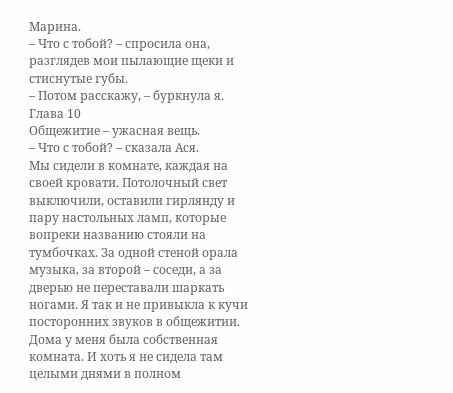Марина.
– Что с тобой? – спросила она, разглядев мои пылающие щеки и стиснутые губы.
– Потом расскажу, – буркнула я.
Глава 10
Общежитие – ужасная вещь.
– Что с тобой? – сказала Ася.
Мы сидели в комнате, каждая на своей кровати. Потолочный свет выключили, оставили гирлянду и пару настольных ламп, которые вопреки названию стояли на тумбочках. За одной стеной орала музыка, за второй – соседи, а за дверью не переставали шаркать ногами. Я так и не привыкла к кучи посторонних звуков в общежитии. Дома у меня была собственная комната. И хоть я не сидела там целыми днями в полном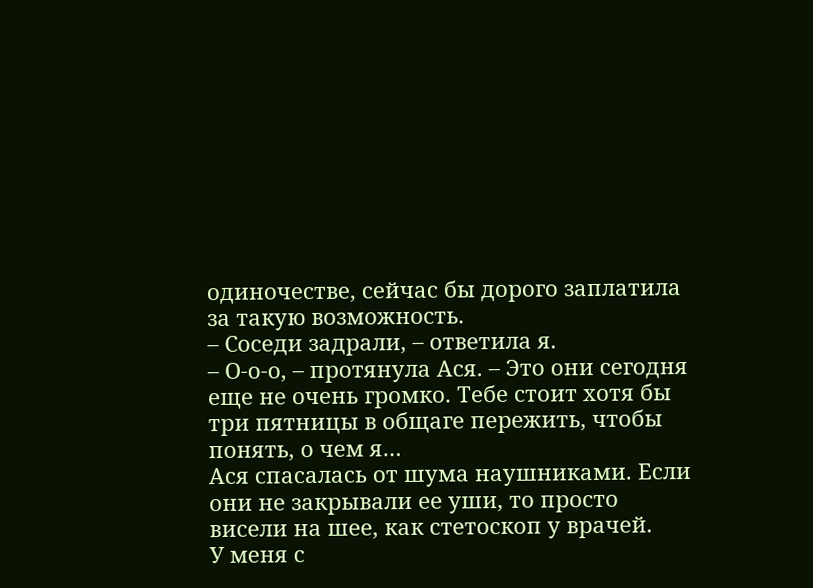одиночестве, сейчас бы дорого заплатила за такую возможность.
– Соседи задрали, – ответила я.
– О-о-о, – протянула Ася. – Это они сегодня еще не очень громко. Тебе стоит хотя бы три пятницы в общаге пережить, чтобы понять, о чем я…
Ася спасалась от шума наушниками. Если они не закрывали ее уши, то просто висели на шее, как стетоскоп у врачей.
У меня с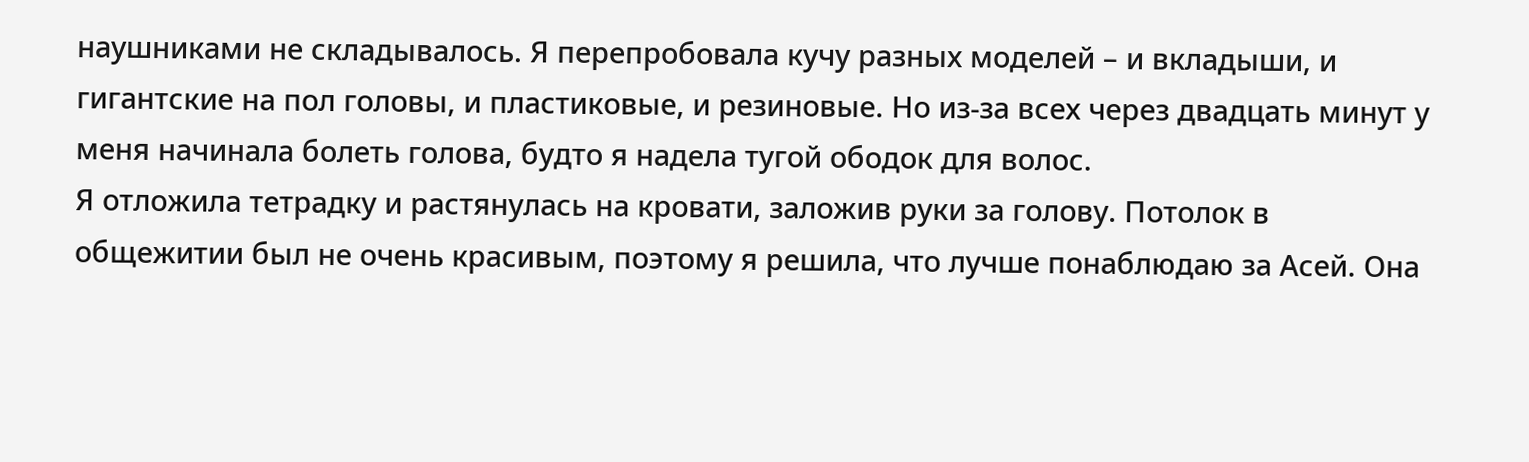наушниками не складывалось. Я перепробовала кучу разных моделей – и вкладыши, и гигантские на пол головы, и пластиковые, и резиновые. Но из-за всех через двадцать минут у меня начинала болеть голова, будто я надела тугой ободок для волос.
Я отложила тетрадку и растянулась на кровати, заложив руки за голову. Потолок в общежитии был не очень красивым, поэтому я решила, что лучше понаблюдаю за Асей. Она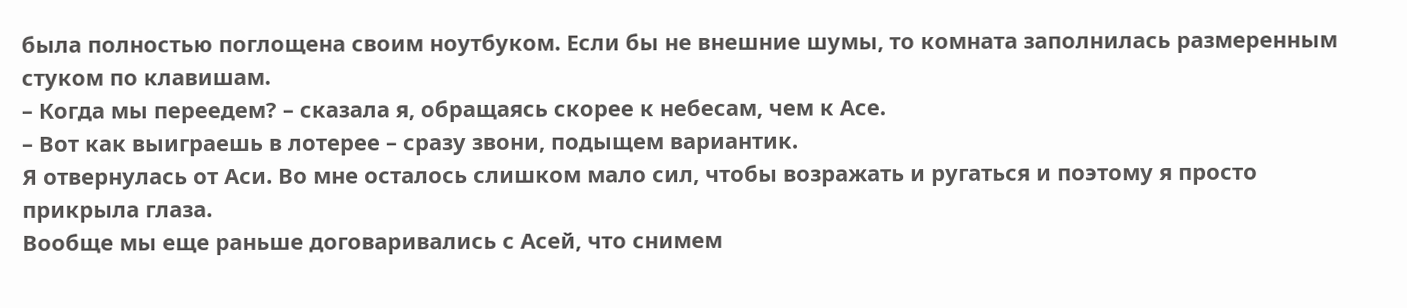была полностью поглощена своим ноутбуком. Если бы не внешние шумы, то комната заполнилась размеренным стуком по клавишам.
– Когда мы переедем? – сказала я, обращаясь скорее к небесам, чем к Асе.
– Вот как выиграешь в лотерее – сразу звони, подыщем вариантик.
Я отвернулась от Аси. Во мне осталось слишком мало сил, чтобы возражать и ругаться и поэтому я просто прикрыла глаза.
Вообще мы еще раньше договаривались с Асей, что снимем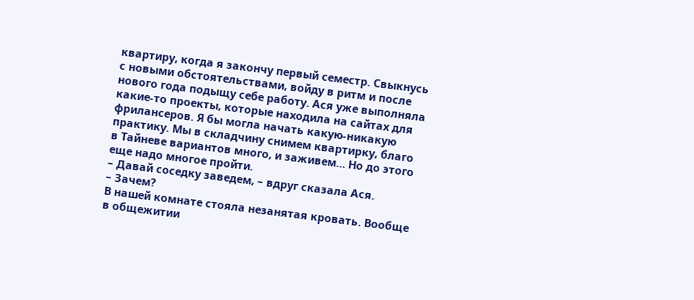квартиру, когда я закончу первый семестр. Свыкнусь с новыми обстоятельствами, войду в ритм и после нового года подыщу себе работу. Ася уже выполняла какие-то проекты, которые находила на сайтах для фрилансеров. Я бы могла начать какую-никакую практику. Мы в складчину снимем квартирку, благо в Тайневе вариантов много, и заживем… Но до этого еще надо многое пройти.
– Давай соседку заведем, – вдруг сказала Ася.
– Зачем?
В нашей комнате стояла незанятая кровать. Вообще в общежитии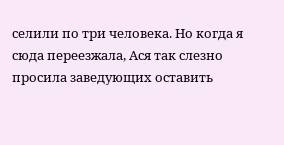селили по три человека. Но когда я сюда переезжала, Ася так слезно просила заведующих оставить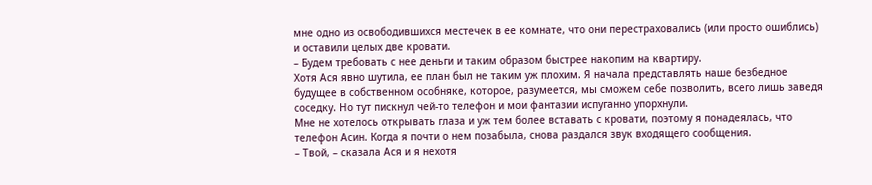мне одно из освободившихся местечек в ее комнате, что они перестраховались (или просто ошиблись) и оставили целых две кровати.
– Будем требовать с нее деньги и таким образом быстрее накопим на квартиру.
Хотя Ася явно шутила, ее план был не таким уж плохим. Я начала представлять наше безбедное будущее в собственном особняке, которое, разумеется, мы сможем себе позволить, всего лишь заведя соседку. Но тут пискнул чей-то телефон и мои фантазии испуганно упорхнули.
Мне не хотелось открывать глаза и уж тем более вставать с кровати, поэтому я понадеялась, что телефон Асин. Когда я почти о нем позабыла, снова раздался звук входящего сообщения.
– Твой, – сказала Ася и я нехотя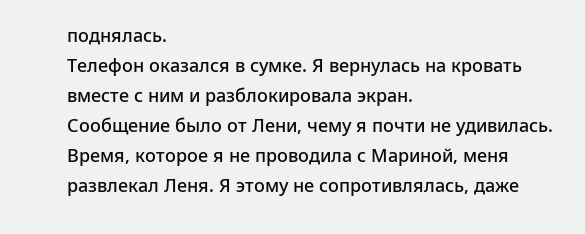поднялась.
Телефон оказался в сумке. Я вернулась на кровать вместе с ним и разблокировала экран.
Сообщение было от Лени, чему я почти не удивилась. Время, которое я не проводила с Мариной, меня развлекал Леня. Я этому не сопротивлялась, даже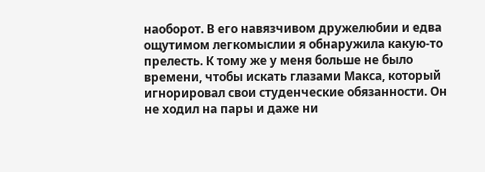наоборот. В его навязчивом дружелюбии и едва ощутимом легкомыслии я обнаружила какую-то прелесть. К тому же у меня больше не было времени, чтобы искать глазами Макса, который игнорировал свои студенческие обязанности. Он не ходил на пары и даже ни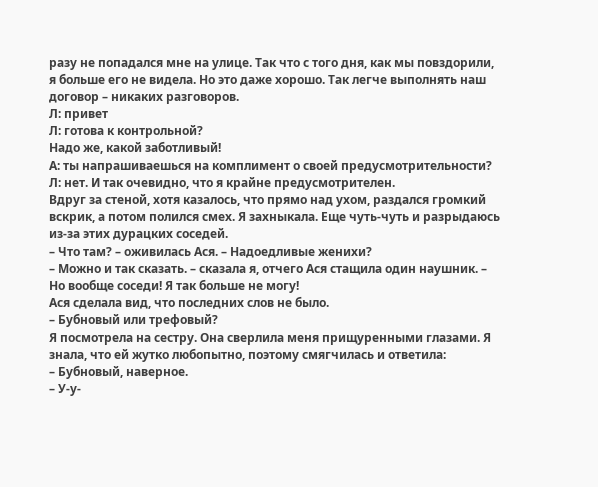разу не попадался мне на улице. Так что с того дня, как мы повздорили, я больше его не видела. Но это даже хорошо. Так легче выполнять наш договор – никаких разговоров.
Л: привет
Л: готова к контрольной?
Надо же, какой заботливый!
А: ты напрашиваешься на комплимент о своей предусмотрительности?
Л: нет. И так очевидно, что я крайне предусмотрителен.
Вдруг за стеной, хотя казалось, что прямо над ухом, раздался громкий вскрик, а потом полился смех. Я захныкала. Еще чуть-чуть и разрыдаюсь из-за этих дурацких соседей.
– Что там? – оживилась Ася. – Надоедливые женихи?
– Можно и так сказать. – сказала я, отчего Ася стащила один наушник. – Но вообще соседи! Я так больше не могу!
Ася сделала вид, что последних слов не было.
– Бубновый или трефовый?
Я посмотрела на сестру. Она сверлила меня прищуренными глазами. Я знала, что ей жутко любопытно, поэтому смягчилась и ответила:
– Бубновый, наверное.
– У-у-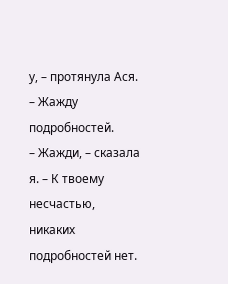у, – протянула Ася. – Жажду подробностей.
– Жажди, – сказала я. – К твоему несчастью, никаких подробностей нет.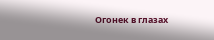Огонек в глазах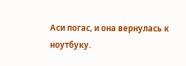Аси погас, и она вернулась к ноутбуку.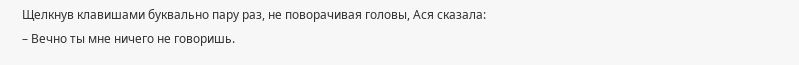Щелкнув клавишами буквально пару раз, не поворачивая головы, Ася сказала:
– Вечно ты мне ничего не говоришь.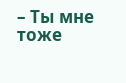– Ты мне тоже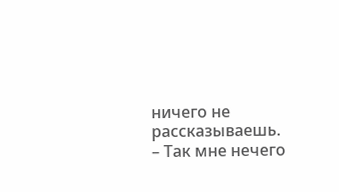ничего не рассказываешь.
– Так мне нечего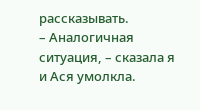рассказывать.
– Аналогичная ситуация, – сказала я и Ася умолкла.